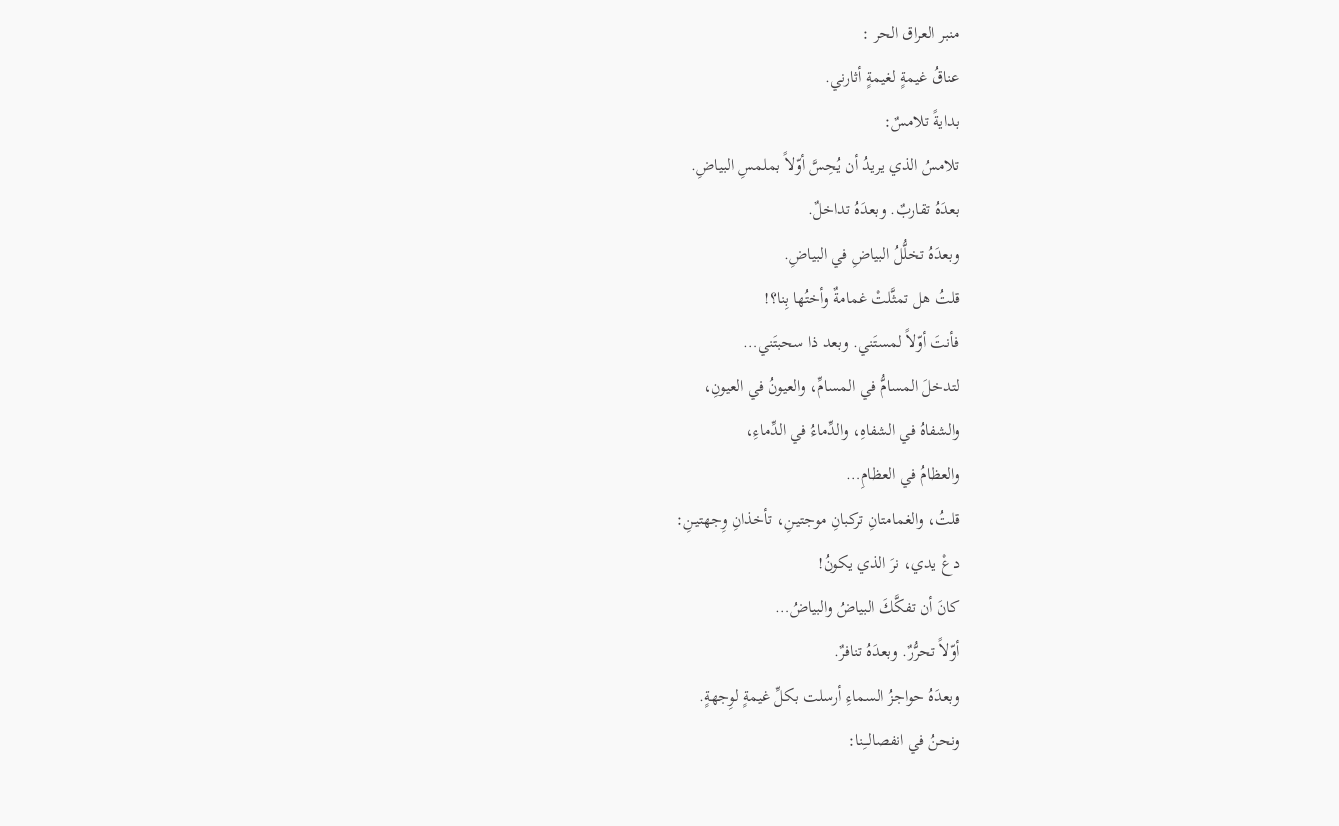منبر العراق الحر :
عناقُ غيمةٍ لغيمةٍ أثارني.
بدايةً تلامسٌ:
تلامسُ الذي يريدُ أن يُحِسَّ أوّلاً بملمسِ البياضِ.
بعدَهُ تقاربٌ. وبعدَهُ تداخلٌ.
وبعدَهُ تخلُّلُ البياضِ في البياضِ.
قلتُ هل تمثَّلتْ غمامةٌ وأختُها بِنا؟!
فأنتَ أوّلاً لمستَني. وبعد ذا سحبتَني…
لتدخلَ المسامُّ في المسامِّ، والعيونُ في العيونِ،
والشفاهُ في الشفاهِ، والدِّماءُ في الدِّماءِ،
والعظامُ في العظامِ…
قلتُ، والغمامتانِ تركبانِ موجتيـنِ، تأخذانِ وِجهتيـنِ:
دعْ يدي، نرَ الذي يكونُ!
كانَ أن تفكَّكَ البياضُ والبياضُ…
أوّلاً تحرُّرٌ. وبعدَهُ تنافرٌ.
وبعدَهُ حواجزُ السماءِ أرسلت بكلِّ غيمةٍ لوِجهةٍ.
ونحنُ في انفصالــِنا: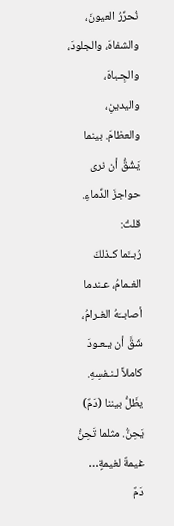نُحرِّرُ العيونَ، والشفاهَ، والجلودَ، والجِـباهَ،
واليدينِ، والعظامَ. بينما يَشُقُّ أن نرى حواجزَ الدِّماءِ.
قلتُ:
رُبــَّما كـذلكَ الغـمامُ، عـندما أصابــَهُ الغـرامُ،
شَقَّ أن يـعـودَ كاملاً لـنـفسِهِ.
يظَلُّ بيننا (دَمٌ) يَحِنُّ. مثلما تَحِنُّ غيمةٌ لغيمةٍ…
دَمٌ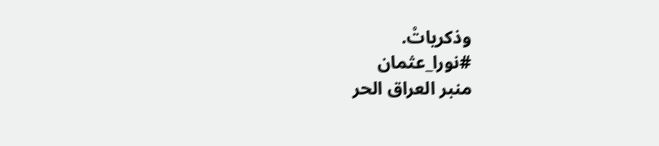وذكرياتْ.
#نورا_عثمان
منبر العراق الحر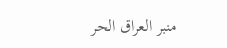منبر العراق الحر